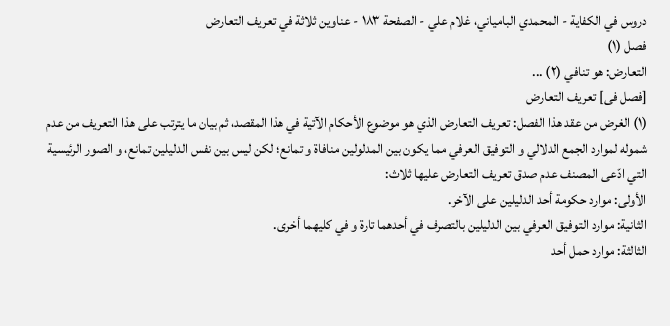دروس في الكفاية - المحمدي البامياني، غلام علي - الصفحة ١٨٣ - عناوين ثلاثة في تعريف التعارض
فصل (١)
التعارض: هو تنافي (٢) ...
[فصل فى] تعريف التعارض
(١) الغرض من عقد هذا الفصل: تعريف التعارض الذي هو موضوع الأحكام الآتية في هذا المقصد، ثم بيان ما يترتب على هذا التعريف من عدم شموله لموارد الجمع الدلالي و التوفيق العرفي مما يكون بين المدلولين منافاة و تمانع؛ لكن ليس بين نفس الدليلين تمانع، و الصور الرئيسية التي ادّعى المصنف عدم صدق تعريف التعارض عليها ثلاث:
الأولى: موارد حكومة أحد الدليلين على الآخر.
الثانية: موارد التوفيق العرفي بين الدليلين بالتصرف في أحدهما تارة و في كليهما أخرى.
الثالثة: موارد حمل أحد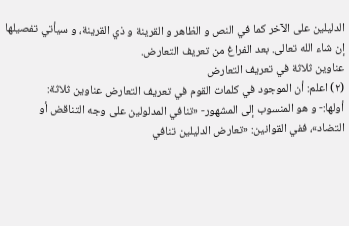الدليلين على الآخر كما في النص و الظاهر و القرينة و ذي القرينة، و سيأتي تفصيلها إن شاء الله تعالى. بعد الفراغ من تعريف التعارض.
عناوين ثلاثة في تعريف التعارض
(٢) اعلم: أن الموجود في كلمات القوم في تعريف التعارض عناوين ثلاثة:
أولها:- و هو المنسوب إلى المشهور- «تنافي المدلولين على وجه التناقض أو التضاد»، ففي القوانين: «تعارض الدليلين تنافي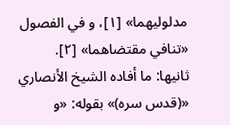مدلوليهما» [١]، و في الفصول «تنافي مقتضاهما» [٢].
ثانيها: ما أفاده الشيخ الأنصاري «(قدس سره)» بقوله: «و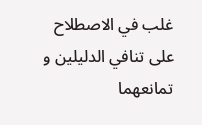غلب في الاصطلاح على تنافي الدليلين و تمانعهما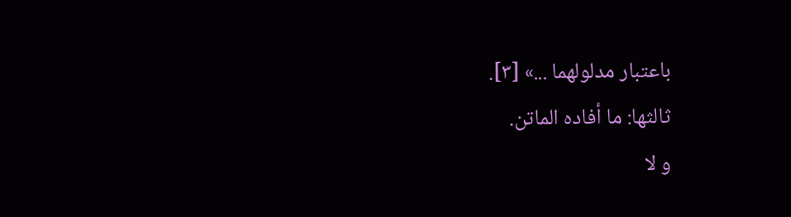باعتبار مدلولهما ...» [٣].
ثالثها: ما أفاده الماتن.
و لا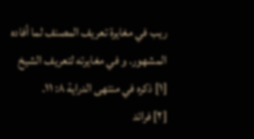ريب في مغايرة تعريف المصنف لما أفاده المشهور. و في مغايرته لتعريف الشيخ
[١] ذكره في منتهى الدراية ٨: ١١.
[٢] فرائد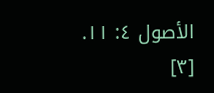الأصول ٤: ١١.
[٣]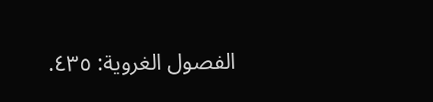الفصول الغروية: ٤٣٥.